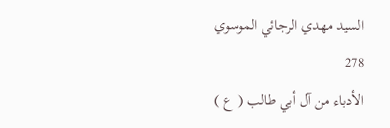السيد مهدي الرجائي الموسوي
278
الأدباء من آل أبي طالب ( ع )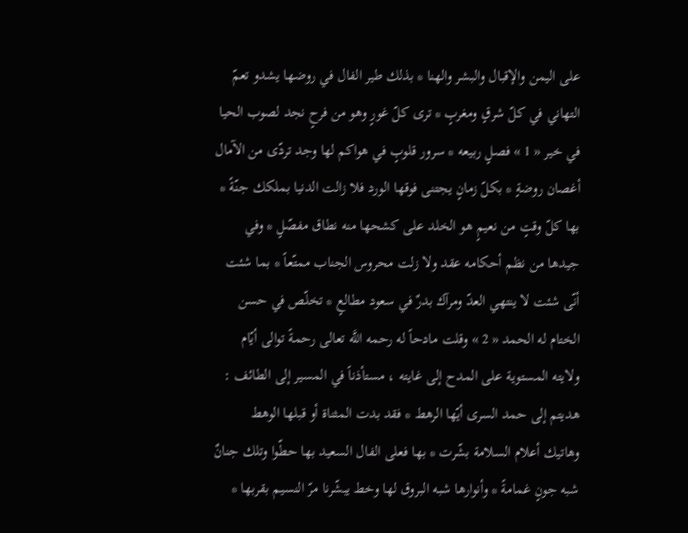على اليمن والإقبال والبشر والهنا * بذلك طير الفال في روضها يشدو تعمّ التهاني في كلّ شرقٍ ومغربٍ * ترى كلّ غورٍ وهو من فرحٍ نجد لصوب الحيا في خير « 1 » فصلٍ ربيعه * سرور قلوبٍ في هواكم لها وجد تردّى من الآمال أغصان روضةٍ * بكلّ زمانٍ يجتنى فوقها الورد فلا زالت الدنيا بملكك جنّةً * بها كلّ وقتٍ من نعيمٍ هو الخلد على كشحها منه نطاق مفصّلٍ * وفي جيدها من نظم أحكامه عقد ولا زلت محروس الجناب ممتّعاً * بما شئت أنّى شئت لا ينتهي العدّ ومرآك بدرٌ في سعود مطالعٍ * تخلّص في حسن الختام له الحمد « 2 » وقلت مادحاً له رحمه اللَّه تعالى رحمةً توالى أيّام ولايته المستوية على المدح إلى غايته ، مستأذناً في المسير إلى الطائف : هديتم إلى حمد السرى أيّها الرهط * فقد بدت المثناة أو قبلها الوهط وهاتيك أعلام السلامة بشّرت * بها فعلى الفال السعيد بها حطّوا وتلك جنانٌ شبه جونٍ غمامةً * وأنوارها شبه البروق لها وخط يبشّرنا مرّ النسيم بقربها *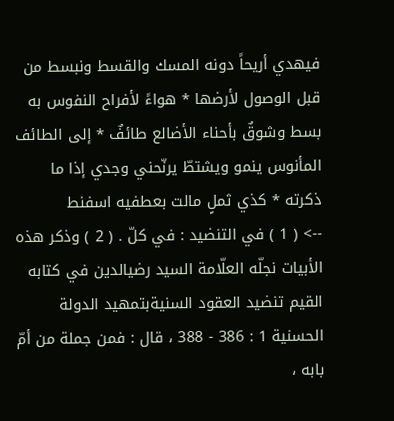فيهدي أريحاً دونه المسك والقسط ونبسط من قبل الوصول لأرضها * هواءً لأفراح النفوس به بسط وشوقٌ بأحناء الأضالع طائفٌ * إلى الطائف المأنوس ينمو ويشتطّ يرنّحني وجدي إذا ما ذكرته * كذي ثملٍ مالت بعطفيه اسفنط
--> ( 1 ) في التنضيد : في كلّ . ( 2 ) وذكر هذه الأبيات نجلّه العلّامة السيد رضيالدين في كتابه القيم تنضيد العقود السنيةبتمهيد الدولة الحسنية 1 : 386 - 388 ، قال : فمن جملة من أمّ بابه ،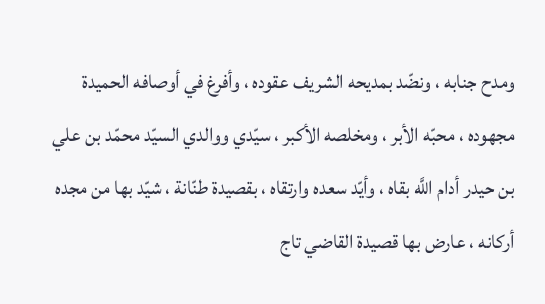ومدح جنابه ، ونضّد بمديحه الشريف عقوده ، وأفرغ في أوصافه الحميدة مجهوده ، محبّه الأبر ، ومخلصه الأكبر ، سيّدي ووالدي السيّد محمّد بن علي بن حيدر أدام اللَّه بقاه ، وأيّد سعده وارتقاه ، بقصيدة طنّانة ، شيّد بها من مجده أركانه ، عارض بها قصيدة القاضي تاج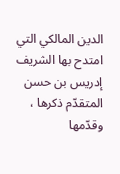الدين المالكي التي امتدح بها الشريف إدريس بن حسن المتقدّم ذكرها ، وقدّمها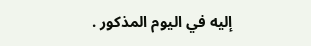إليه في اليوم المذكور .